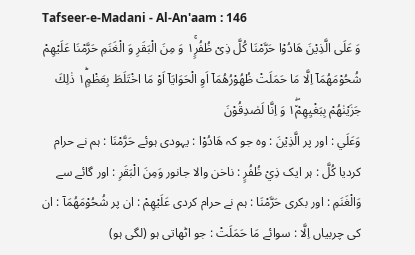Tafseer-e-Madani - Al-An'aam : 146
وَ عَلَى الَّذِیْنَ هَادُوْا حَرَّمْنَا كُلَّ ذِیْ ظُفُرٍ١ۚ وَ مِنَ الْبَقَرِ وَ الْغَنَمِ حَرَّمْنَا عَلَیْهِمْ شُحُوْمَهُمَاۤ اِلَّا مَا حَمَلَتْ ظُهُوْرُهُمَاۤ اَوِ الْحَوَایَاۤ اَوْ مَا اخْتَلَطَ بِعَظْمٍ١ؕ ذٰلِكَ جَزَیْنٰهُمْ بِبَغْیِهِمْ١ۖ٘ وَ اِنَّا لَصٰدِقُوْنَ
وَعَلَي : اور پر الَّذِيْنَ : وہ جو کہ هَادُوْا : یہودی ہوئے حَرَّمْنَا : ہم نے حرام کردیا كُلَّ : ہر ایک ذِيْ ظُفُرٍ : ناخن والا جانور وَمِنَ الْبَقَرِ : اور گائے سے وَالْغَنَمِ : اور بکری حَرَّمْنَا : ہم نے حرام کردی عَلَيْهِمْ : ان پر شُحُوْمَهُمَآ : ان کی چربیاں اِلَّا : سوائے مَا حَمَلَتْ : جو اٹھاتی ہو (لگی ہو)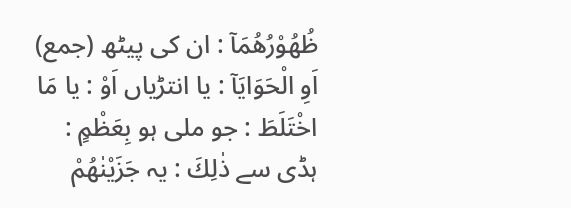ظُهُوْرُهُمَآ : ان کی پیٹھ (جمع) اَوِ الْحَوَايَآ : یا انتڑیاں اَوْ : یا مَا اخْتَلَطَ : جو ملی ہو بِعَظْمٍ : ہڈی سے ذٰلِكَ : یہ جَزَيْنٰهُمْ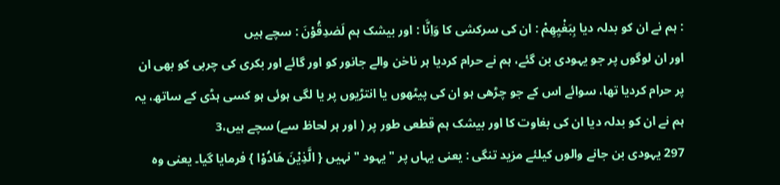: ہم نے ان کو بدلہ دیا بِبَغْيِهِمْ : ان کی سرکشی کا وَاِنَّا : اور بیشک ہم لَصٰدِقُوْنَ : سچے ہیں
اور ان لوگوں پر جو یہودی بن گئے، ہم نے حرام کردیا ہر ناخن والے جانور کو اور گائے اور بکری کی چربی کو بھی ان پر حرام کردیا تھا، سوائے اس کے جو چڑھی ہو ان کی پیٹھوں یا انتڑیوں پر یا لگی ہوئی ہو کسی ہڈی کے ساتھ، یہ ہم نے ان کو بدلہ دیا ان کی بغاوت کا اور بیشک ہم قطعی طور پر ( اور ہر لحاظ سے) سچے ہیں،3
297 یہودی بن جانے والوں کیلئے مزید تنگی : یعنی یہاں پر " یہود " نہیں { الَّذِیْنَ ھَادُوْا } فرمایا گیا۔ یعنی وہ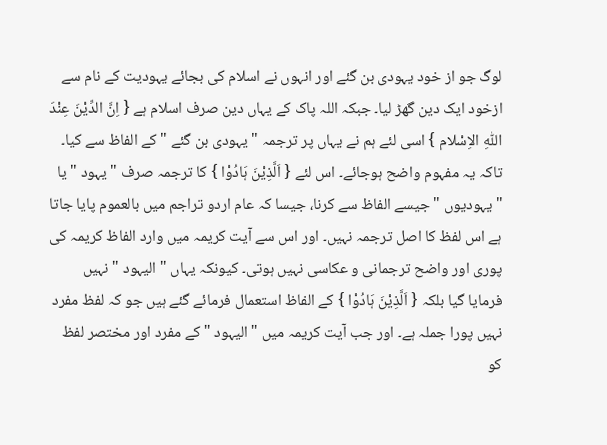لوگ جو از خود یہودی بن گئے اور انہوں نے اسلام کی بجائے یہودیت کے نام سے ازخود ایک دین گھڑ لیا۔ جبکہ اللہ پاک کے یہاں دین صرف اسلام ہے { اِنَّ الدِّیْنَ عِنْدَ اللّٰہِ الاِسْلام } اسی لئے ہم نے یہاں پر ترجمہ " یہودی بن گئے " کے الفاظ سے کیا۔ تاکہ یہ مفہوم واضح ہوجائے۔ اس لئے { اَلَّذِیْنَ ہَادُوْا } کا ترجمہ صرف " یہود " یا " یہودیوں " جیسے الفاظ سے کرنا، جیسا کہ عام اردو تراجم میں بالعموم پایا جاتا ہے اس لفظ کا اصل ترجمہ نہیں۔ اور اس سے آیت کریمہ میں وارد الفاظ کریمہ کی پوری اور واضح ترجمانی و عکاسی نہیں ہوتی۔ کیونکہ یہاں " الیہود " نہیں فرمایا گیا بلکہ { اَلَّذِیْنَ ہَادُوْا } کے الفاظ استعمال فرمائے گئے ہیں جو کہ لفظ مفرد نہیں پورا جملہ ہے۔ اور جب آیت کریمہ میں " الیہود " کے مفرد اور مختصر لفظ کو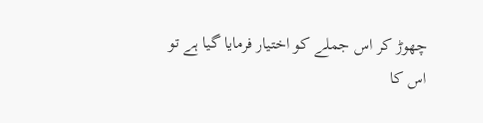چھوڑ کر اس جملے کو اختیار فرمایا گیا ہے تو اس کا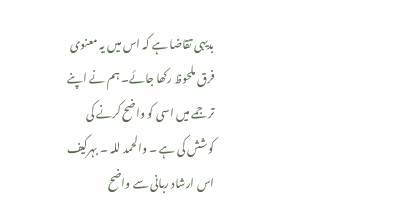بدیہی تقاضا ہے کہ اس میں یہ معنوی فرق ملحوظ رکھا جائے۔ ہم نے اپنے ترجمے میں اسی کو واضح کرنے کی کوشش کی ہے ۔ والحمد للہ ۔ بہرکیف اس ارشاد ربانی سے واضح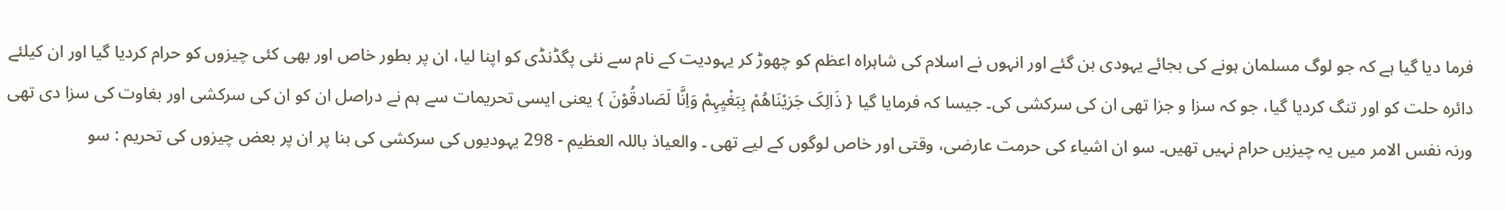فرما دیا گیا ہے کہ جو لوگ مسلمان ہونے کی بجائے یہودی بن گئے اور انہوں نے اسلام کی شاہراہ اعظم کو چھوڑ کر یہودیت کے نام سے نئی پگڈنڈی کو اپنا لیا، ان پر بطور خاص اور بھی کئی چیزوں کو حرام کردیا گیا اور ان کیلئے دائرہ حلت کو اور تنگ کردیا گیا، جو کہ سزا و جزا تھی ان کی سرکشی کی۔ جیسا کہ فرمایا گیا { ذَالِکَ جَزیْنَاھُمْ بِبَغْیِہِمْ وَاِنَّا لَصَادقُوْنَ } یعنی ایسی تحریمات سے ہم نے دراصل ان کو ان کی سرکشی اور بغاوت کی سزا دی تھی ورنہ نفس الامر میں یہ چیزیں حرام نہیں تھیں۔ سو ان اشیاء کی حرمت عارضی، وقتی اور خاص لوگوں کے لیے تھی ۔ والعیاذ باللہ العظیم - 298 یہودیوں کی سرکشی کی بنا پر ان پر بعض چیزوں کی تحریم : سو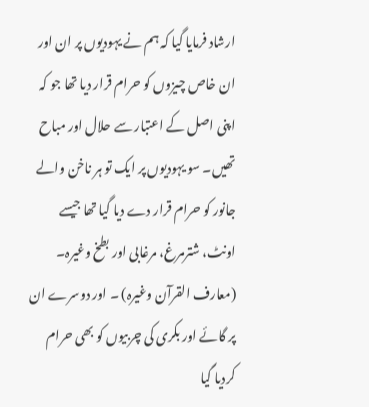ارشاد فرمایا گیا کہ ہم نے یہودیوں پر ان اور ان خاص چیزوں کو حرام قرار دیا تھا جو کہ اپنی اصل کے اعتبار سے حلال اور مباح تھیں۔ سو یہودیوں پر ایک تو ہر ناخن والے جانور کو حرام قرار دے دیا گیا تھا جیسے اونٹ، شترمرغ، مرغابی اور بطخ وغیرہ۔ (معارف القرآن وغیرہ) ۔ اور دوسرے ان پر گائے اور بکری کی چربیوں کو بھی حرام کردیا گیا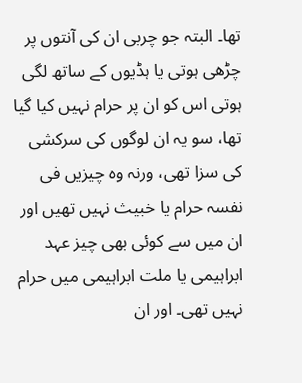تھا۔ البتہ جو چربی ان کی آنتوں پر چڑھی ہوتی یا ہڈیوں کے ساتھ لگی ہوتی اس کو ان پر حرام نہیں کیا گیا تھا، سو یہ ان لوگوں کی سرکشی کی سزا تھی، ورنہ وہ چیزیں فی نفسہ حرام یا خبیث نہیں تھیں اور ان میں سے کوئی بھی چیز عہد ابراہیمی یا ملت ابراہیمی میں حرام نہیں تھی۔ اور ان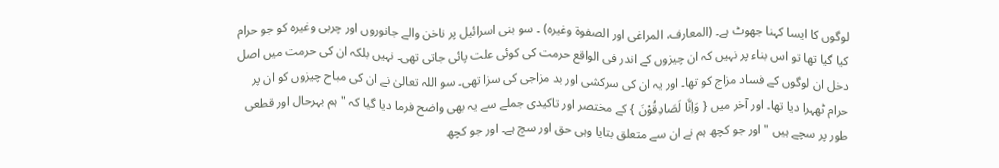لوگوں کا ایسا کہنا جھوٹ ہے۔ (المعارف، المراغی اور الصفوۃ وغیرہ) ۔ سو بنی اسرائیل پر ناخن والے جانوروں اور چربی وغیرہ کو جو حرام کیا گیا تھا تو اس بناء پر نہیں کہ ان چیزوں کے اندر فی الواقع حرمت کی کوئی علت پائی جاتی تھی۔ نہیں بلکہ ان کی حرمت میں اصل دخل ان لوگوں کے فساد مزاج کو تھا۔ اور یہ ان کی سرکشی اور بد مزاجی کی سزا تھی۔ سو اللہ تعالیٰ نے ان کی مباح چیزوں کو ان پر حرام ٹھہرا دیا تھا۔ اور آخر میں { وَاِنَّا لَصَادِقُوْنَ } کے مختصر اور تاکیدی جملے سے یہ بھی واضح فرما دیا گیا کہ " ہم بہرحال اور قطعی طور پر سچے ہیں " اور جو کچھ ہم نے ان سے متعلق بتایا وہی حق اور سچ ہے۔ اور جو کچھ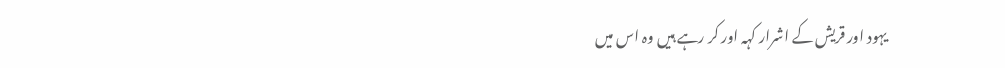یہود اور قریش کے اشرار کہہ اور کر رہے ہیں وہ اس میں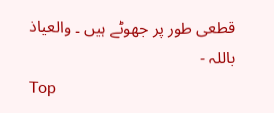قطعی طور پر جھوٹے ہیں ۔ والعیاذ باللہ -
Top